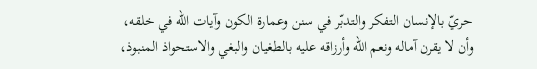حريّ بالإنسان التفكر والتدبّر في سنن وعمارة الكون وآيات الله في خلقه، وأن لا يقرن آماله ونعم الله وأرزاقه عليه بالطغيان والبغي والاستحواذ المنبوذ،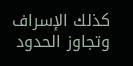كذلك الإسراف وتجاوز الحدود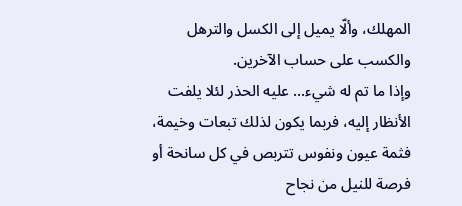المهلك، وألّا يميل إلى الكسل والترهل والكسب على حساب الآخرين.
وإذا ما تم له شيء... عليه الحذر لئلا يلفت الأنظار إليه، فربما يكون لذلك تبعات وخيمة، فثمة عيون ونفوس تتربص في كل سانحة أو فرصة للنيل من نجاح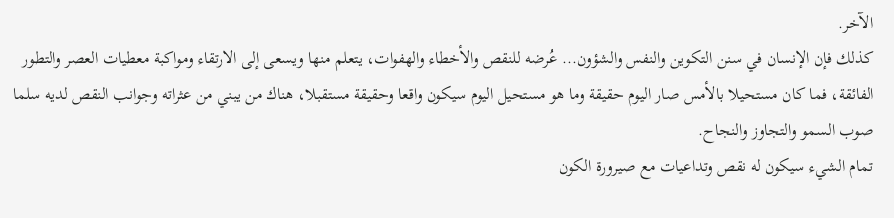الآخر.
كذلك فإن الإنسان في سنن التكوين والنفس والشؤون... عُرضه للنقص والأخطاء والهفوات، يتعلم منها ويسعى إلى الارتقاء ومواكبة معطيات العصر والتطور الفائقة، فما كان مستحيلا بالأمس صار اليوم حقيقة وما هو مستحيل اليوم سيكون واقعا وحقيقة مستقبلا، هناك من يبني من عثراته وجوانب النقص لديه سلما صوب السمو والتجاوز والنجاح.
تمام الشيء سيكون له نقص وتداعيات مع صيرورة الكون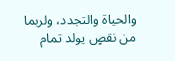والحياة والتجدد، ولربما من نقصٍ يولد تمام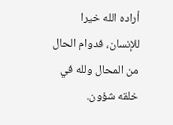أراده الله خيرا للإنسان، فدوام الحال من المحال ولله في خلقه شؤون.